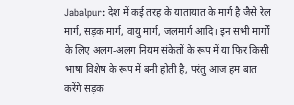Jabalpur: देश में कई तरह के यातायात के मार्ग है जैसे रेल मार्ग, सड़क मार्ग, वायु मार्ग, जलमार्ग आदि। इन सभी मार्गों के लिए अलग-अलग नियम संकेतों के रूप में या फिर किसी भाषा विशेष के रूप में बनी होती है, परंतु आज हम बात करेंगे सड़क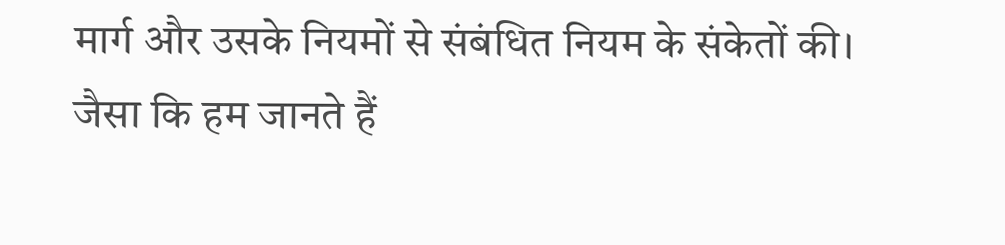मार्ग और उसके नियमों से संबंधित नियम के संकेतों की।
जैसा कि हम जानते हैं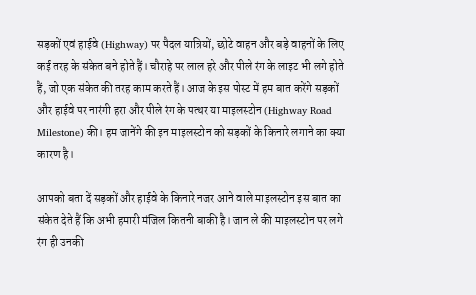सड़कों एवं हाईवे (Highway) पर पैदल यात्रियों, छोटे वाहन और बड़े वाहनों के लिए कई तरह के संकेत बने होते हैं। चौराहे पर लाल हरे और पीले रंग के लाइट भी लगे होते हैं, जो एक संकेत की तरह काम करते हैं। आज के इस पोस्ट में हम बात करेंगे सड़कों और हाईवे पर नारंगी हरा और पीले रंग के पत्थर या माइलस्टोन (Highway Road Milestone) की। हम जानेंगे की इन माइलस्टोन को सड़कों के किनारे लगाने का क्या कारण है।

आपको बता दें सड़कों और हाईवे के किनारे नजर आने वाले माइलस्टोन इस बात का संकेत देते हैं कि अभी हमारी मंजिल कितनी बाकी है। जान ले की माइलस्टोन पर लगे रंग ही उनकी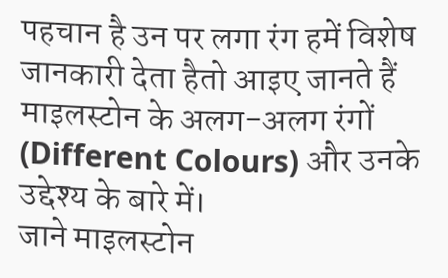पहचान है उन पर लगा रंग हमें विशेष जानकारी देता हैतो आइए जानते हैं माइलस्टोन के अलग-अलग रंगों (Different Colours) और उनके उद्देश्य के बारे में।
जाने माइलस्टोन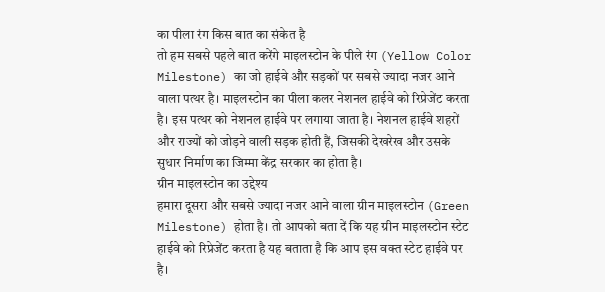का पीला रंग किस बात का संकेत है
तो हम सबसे पहले बात करेंगे माइलस्टोन के पीले रंग (Yellow Color Milestone) का जो हाईवे और सड़कों पर सबसे ज्यादा नजर आने वाला पत्थर है। माइलस्टोन का पीला कलर नेशनल हाईवे को रिप्रेजेंट करता है। इस पत्थर को नेशनल हाईवे पर लगाया जाता है। नेशनल हाईवे शहरों और राज्यों को जोड़ने वाली सड़क होती हैं, जिसकी देखरेख और उसके सुधार निर्माण का जिम्मा केंद्र सरकार का होता है।
ग्रीन माइलस्टोन का उद्देश्य
हमारा दूसरा और सबसे ज्यादा नजर आने वाला ग्रीन माइलस्टोन (Green Milestone) होता है। तो आपको बता दें कि यह ग्रीन माइलस्टोन स्टेट हाईवे को रिप्रेजेंट करता है यह बताता है कि आप इस वक्त स्टेट हाईवे पर है।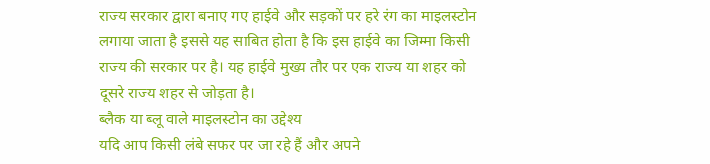राज्य सरकार द्वारा बनाए गए हाईवे और सड़कों पर हरे रंग का माइलस्टोन लगाया जाता है इससे यह साबित होता है कि इस हाईवे का जिम्मा किसी राज्य की सरकार पर है। यह हाईवे मुख्य तौर पर एक राज्य या शहर को दूसरे राज्य शहर से जोड़ता है।
ब्लैक या ब्लू वाले माइलस्टोन का उद्देश्य
यदि आप किसी लंबे सफर पर जा रहे हैं और अपने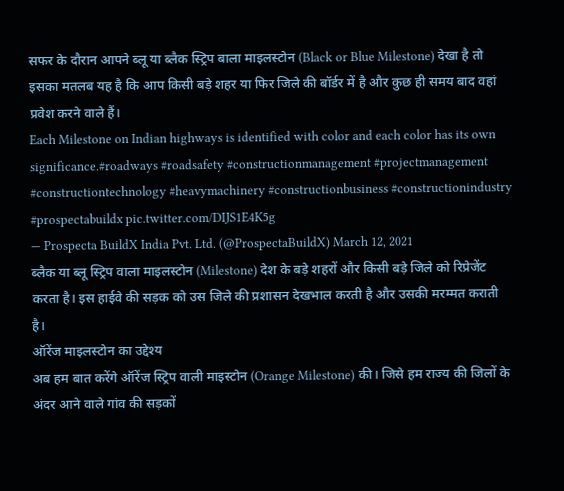सफर के दौरान आपने ब्लू या ब्लैक स्ट्रिप बाला माइलस्टोन (Black or Blue Milestone) देखा है तो इसका मतलब यह है कि आप किसी बड़े शहर या फिर जिले की बॉर्डर में है और कुछ ही समय बाद वहां प्रवेश करने वाले हैं।
Each Milestone on Indian highways is identified with color and each color has its own significance.#roadways #roadsafety #constructionmanagement #projectmanagement #constructiontechnology #heavymachinery #constructionbusiness #constructionindustry #prospectabuildx pic.twitter.com/DIJS1E4K5g
— Prospecta BuildX India Pvt. Ltd. (@ProspectaBuildX) March 12, 2021
ब्लैक या ब्लू स्ट्रिप वाला माइलस्टोन (Milestone) देश के बड़े शहरों और किसी बड़े जिले को रिप्रेजेंट करता है। इस हाईवे की सड़क को उस जिले की प्रशासन देखभाल करती है और उसकी मरम्मत कराती है।
ऑरेंज माइलस्टोन का उद्देश्य
अब हम बात करेंगे ऑरेंज स्ट्रिप वाली माइस्टोन (Orange Milestone) की। जिसे हम राज्य की जिलों के अंदर आने वाले गांव की सड़कों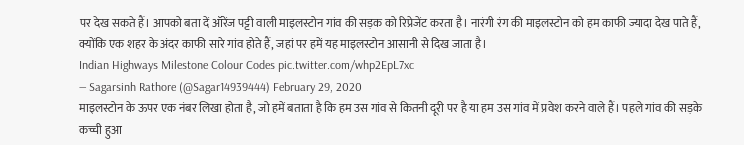पर देख सकते हैं। आपको बता दें ऑरेंज पट्टी वाली माइलस्टोन गांव की सड़क को रिप्रेजेंट करता है। नारंगी रंग की माइलस्टोन को हम काफी ज्यादा देख पाते हैं, क्योंकि एक शहर के अंदर काफी सारे गांव होते हैं, जहां पर हमें यह माइलस्टोन आसानी से दिख जाता है।
Indian Highways Milestone Colour Codes pic.twitter.com/whp2EpL7xc
— Sagarsinh Rathore (@Sagar14939444) February 29, 2020
माइलस्टोन के ऊपर एक नंबर लिखा होता है, जो हमें बताता है कि हम उस गांव से कितनी दूरी पर है या हम उस गांव में प्रवेश करने वाले हैं। पहले गांव की सड़के कच्ची हुआ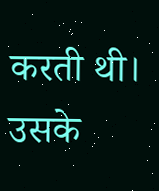करती थी। उसके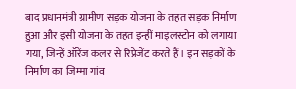बाद प्रधानमंत्री ग्रामीण सड़क योजना के तहत सड़क निर्माण हुआ और इसी योजना के तहत इन्हीं माइलस्टोन को लगाया गया, जिन्हें ऑरेंज कलर से रिप्रेजेंट करते हैं। इन सड़कों के निर्माण का जिम्मा गांव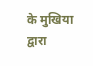के मुखिया द्वारा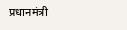प्रधानमंत्री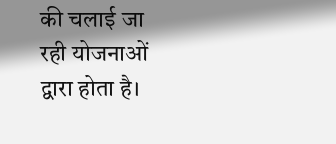की चलाई जा रही योजनाओं द्वारा होता है।